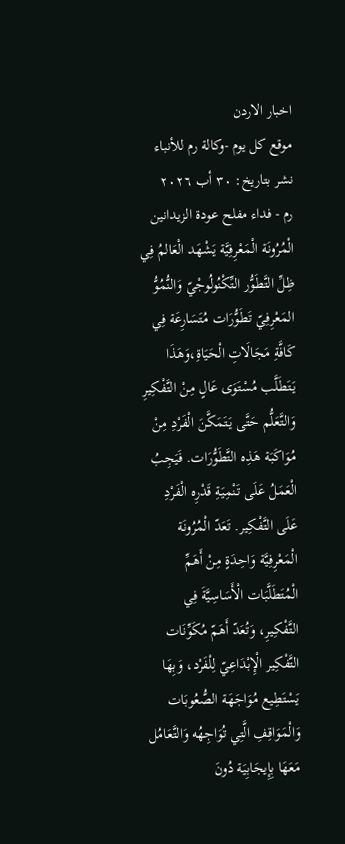اخبار الاردن
موقع كل يوم -وكالة رم للأنباء
نشر بتاريخ: ٣٠ أب ٢٠٢٦
رم - فداء مفلح عودة الزيدانين
الْمُرُونَة الْمَعْرِفِيَّة يَشْهَد الْعَالمُ فِي ظِلِّ التَّطَوُّر التِّكْنُولُوجْيّ وَالنُّمُوُّ المَعْرِفِيّ تَطَوُّرَات مُتَسَارِعَة فِي كَافَّةِ مَجَالَاتِ الْحَيَاةِ،وَهَذَا يَتَطَلَّب مُسْتَوَى عَالٍ مِنْ التَّفْكِيرِ وَالتَّعَلُّم حَتَّى يَتَمَكَّنَ الْفَرْدِ مِنْ مُوَاكَبَة هَذِه التَّطَوُّرَات. فَيَجِبُ الْعَمَلُ عَلَى تَنْمِيَةِ قَدْرِه الْفَرْدِ عَلَى التَّفْكِير. تَعَدّ الْمُرُونَة الْمَعْرِفِيَّة وَاحِدَةٍ مِنْ أَهَمِّ الْمُتَطَلَّبَات الْأَسَاسِيَّةَ فِي التَّفْكِيرِ، وَتُعَدّ أَهَمّ مُكَوِّنَات التَّفْكِير الْإِبْدَاعِيّ لِلْفَرْد، وَبِهَا يَسْتَطِيع مُوَاجَهَة الصُّعُوبَات وَالْمَوَاقِفِ الَّتِي تُوَاجِهُه وَالتَّعَامُل مَعَهَا بِإِيجَابِيَة دُونَ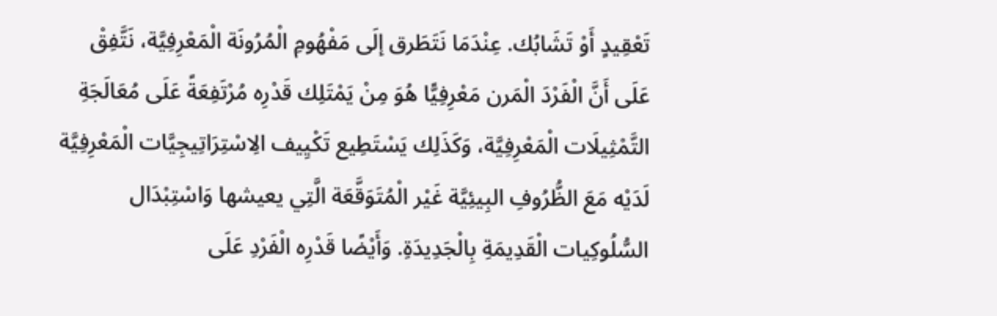تَعْقِيدٍ أَوْ تَشَابُك. عِنْدَمَا نَتَطَرق إلَى مَفْهُومِ الْمُرُونَة الْمَعْرِفِيَّة، نَتَّفِقْ عَلَى أَنَّ الْفَرْدَ الْمَرن مَعْرِفِيًّا هُوَ مِنْ يَمْتَلِك قَدْرِه مُرْتَفِعَةً عَلَى مُعَالَجَةِ التَّمْثِيلَات الْمَعْرِفِيَّة، وَكَذَلِك يَسْتَطِيع تَكْيِيف الِاسْتِرَاتِيجِيَّات الْمَعْرِفِيَّة لَدَيْه مَعَ الظُّرُوفِ البِيئِيَّة غَيْر الْمُتَوَقَّعَة الَّتِي يعيشها وَاسْتِبْدَال السُّلُوكِيات الْقَدِيمَةِ بِالْجَدِيدَةِ. وَأَيْضًا قَدْرِه الْفَرْدِ عَلَى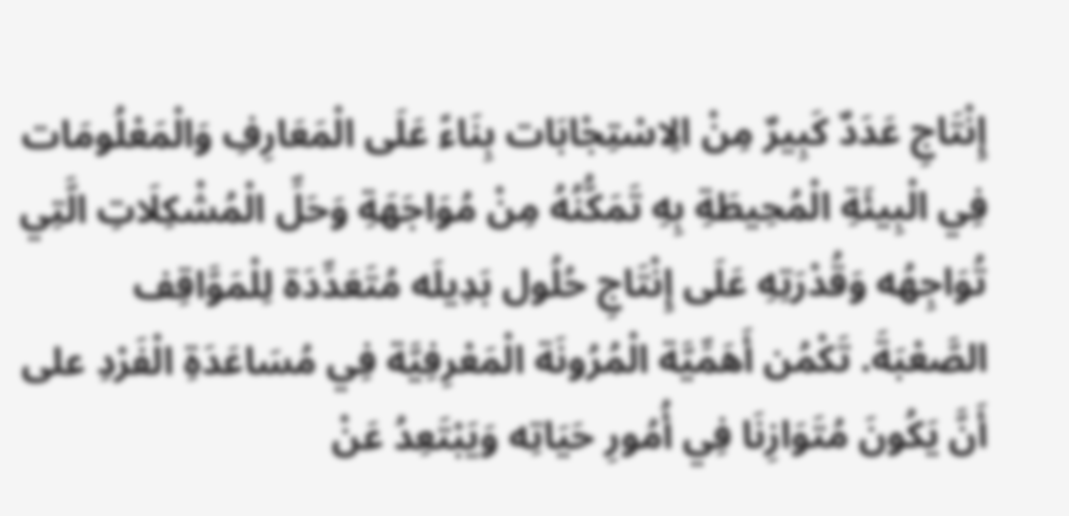إِنْتَاجِ عَدَدٌ كَبِيرٌ مِنْ الِاسْتِجْابَات بِنَاءً عَلَى الْمَعَارِفِ وَالْمَعْلُومَات فِي الْبِيئَةِ الْمُحِيطَةِ بِهِ تَمَكُّنُهُ مِنْ مُوَاجَهَةِ وَحَلِّ الْمُشْكِلَاتِ الَّتِي تُوَاجِهُه وَقُدْرَتِهِ عَلَى إِنْتَاجِ حُلُول بَدِيلَه مُتَعَدِّدَة لِلْمَوَّاقِف الصَّعْبَةَ. تَكْمُن أَهَمِّيَّة الْمُرُونَة الْمَعْرِفِيَّة فِي مُسَاعَدَةِ الْفَرْدِ على أَنَّ يَكُونَ مُتَوَازِنَا فِي أُمُورِ حَيَاتِه وَيَبْتَعِدُ عَنْ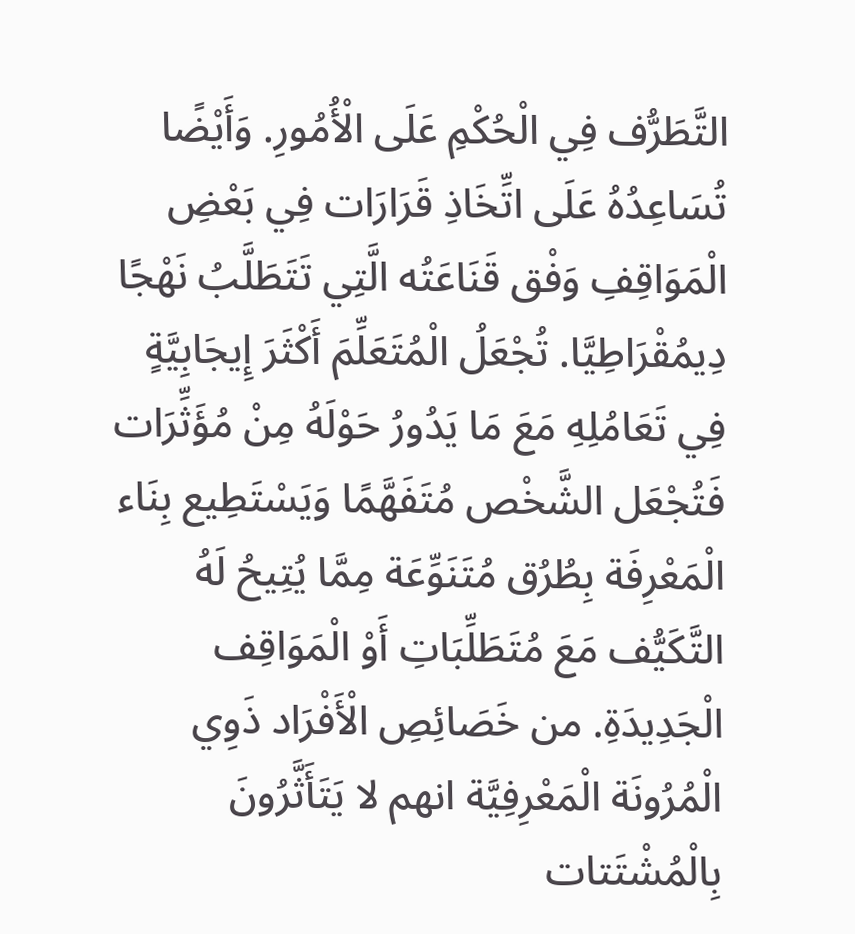التَّطَرُّف فِي الْحُكْمِ عَلَى الْأُمُورِ. وَأَيْضًا تُسَاعِدُهُ عَلَى اتِّخَاذِ قَرَارَات فِي بَعْضِ الْمَوَاقِفِ وَفْق قَنَاعَتُه الَّتِي تَتَطَلَّبُ نَهْجًا دِيمُقْرَاطِيَّا. تُجْعَلُ الْمُتَعَلِّمَ أَكْثَرَ إِيجَابِيَّةٍ فِي تَعَامُلِهِ مَعَ مَا يَدُورُ حَوْلَهُ مِنْ مُؤَثِّرَات فَتُجْعَل الشَّخْص مُتَفَهَّمًا وَيَسْتَطِيع بِنَاء الْمَعْرِفَة بِطُرُق مُتَنَوِّعَة مِمَّا يُتِيحُ لَهُ التَّكَيُّف مَعَ مُتَطَلِّبَاتِ أَوْ الْمَوَاقِف الْجَدِيدَةِ. من خَصَائِصِ الْأَفْرَاد ذَوِي الْمُرُونَة الْمَعْرِفِيَّة انهم لا يَتَأَثَّرُونَ بِالْمُشْتَتات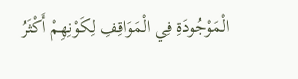الْمَوْجُودَةِ فِي الْمَوَاقِفِ لِكَوْنِهِمْ أَكْثَرُ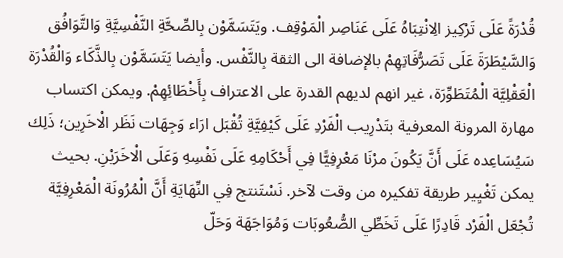قُدْرَةً عَلَى تَرْكِيز الِانْتِبَاهُ عَلَى عَنَاصِر الْمَوْقِف. ويَتَسَمَّوْن بِالصِّحَّةِ النَّفْسِيَّةِ وَالتَّوَافُق وَالسَّيْطَرَةَ عَلَى تَصَرُّفَاتِهِمْ بالإضافة الى الثقة بِالنَّفْس. وأيضا يَتَسَمَّوْن بِالذَّكَاء وَالْقُدْرَة الْعَقْلِيَّة الْمُتَطَوِّرَة، غير انهم لديهم القدرة على الاعتراف بِأَخْطَائِهِمْ. ويمكن اكتساب مهارة المرونة المعرفية بتَدْرِيب الْفَرْدِ عَلَى كَيْفِيَّةِ تُقْبَل ارَاء وَجِهَات نَظَر الْاخَرِين؛ ذَلِك سَيُسَاعِده عَلَى أَنَّ يَكُونَ مرْنَا مَعْرِفِيًّا فِي أَحْكَامِهِ عَلَى نَفْسِهِ وَعَلَى الْاخَرَيْنِ. بحيث يمكن تَغْيِير طريقة تفكيره من وقت لآخر. نَسْتَنتج فِي النِّهَايَةِ أَنَّ الْمُرُونَة الْمَعْرِفِيَّة تُجْعَل الْفَرْد قَادِرًا عَلَى تَخَطِّي الصُّعُوبَات وَمُوَاجَهَة وَحَلّ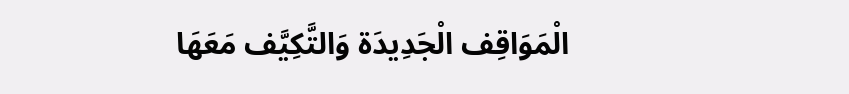الْمَوَاقِف الْجَدِيدَة وَالتَّكِيَّف مَعَهَا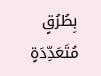بِطُرُقٍ مُتَعَدِّدَةٍ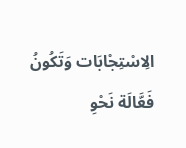الِاسْتِجْابَات وَتَكُونُ فَعَّالَة نَحْوِ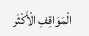الْمَوَاقِفِ الْأَكْثَر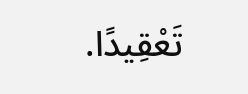تَعْقِيدًا.